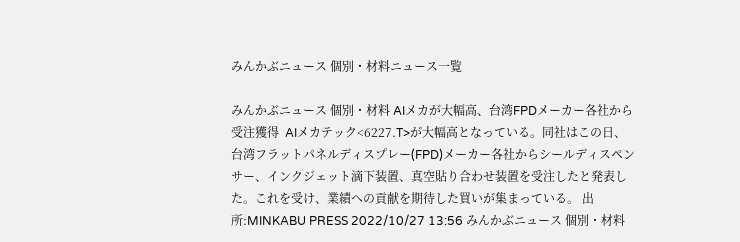みんかぶニュース 個別・材料ニュース一覧

みんかぶニュース 個別・材料 AIメカが大幅高、台湾FPDメーカー各社から受注獲得  AIメカテック<6227.T>が大幅高となっている。同社はこの日、台湾フラットパネルディスプレー(FPD)メーカー各社からシールディスペンサー、インクジェット滴下装置、真空貼り合わせ装置を受注したと発表した。これを受け、業績への貢献を期待した買いが集まっている。 出所:MINKABU PRESS 2022/10/27 13:56 みんかぶニュース 個別・材料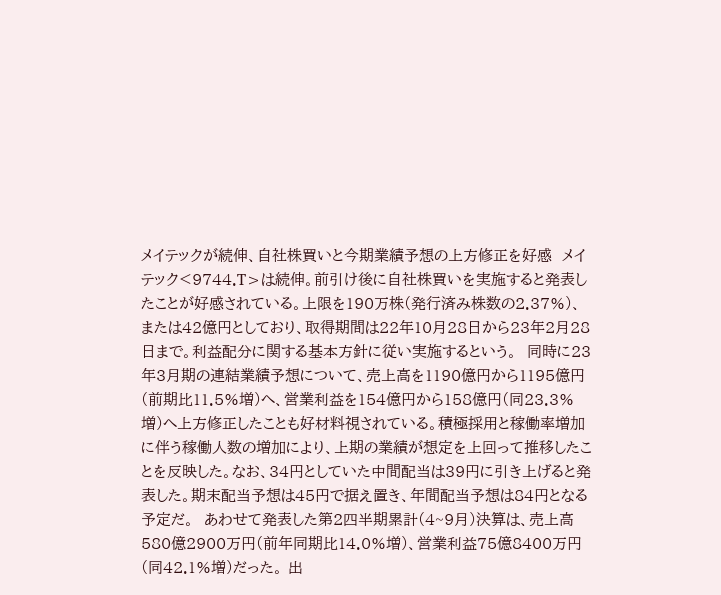メイテックが続伸、自社株買いと今期業績予想の上方修正を好感  メイテック<9744.T>は続伸。前引け後に自社株買いを実施すると発表したことが好感されている。上限を190万株(発行済み株数の2.37%)、または42億円としており、取得期間は22年10月28日から23年2月28日まで。利益配分に関する基本方針に従い実施するという。  同時に23年3月期の連結業績予想について、売上高を1190億円から1195億円(前期比11.5%増)へ、営業利益を154億円から158億円(同23.3%増)へ上方修正したことも好材料視されている。積極採用と稼働率増加に伴う稼働人数の増加により、上期の業績が想定を上回って推移したことを反映した。なお、34円としていた中間配当は39円に引き上げると発表した。期末配当予想は45円で据え置き、年間配当予想は84円となる予定だ。  あわせて発表した第2四半期累計(4~9月)決算は、売上高580億2900万円(前年同期比14.0%増)、営業利益75億8400万円(同42.1%増)だった。 出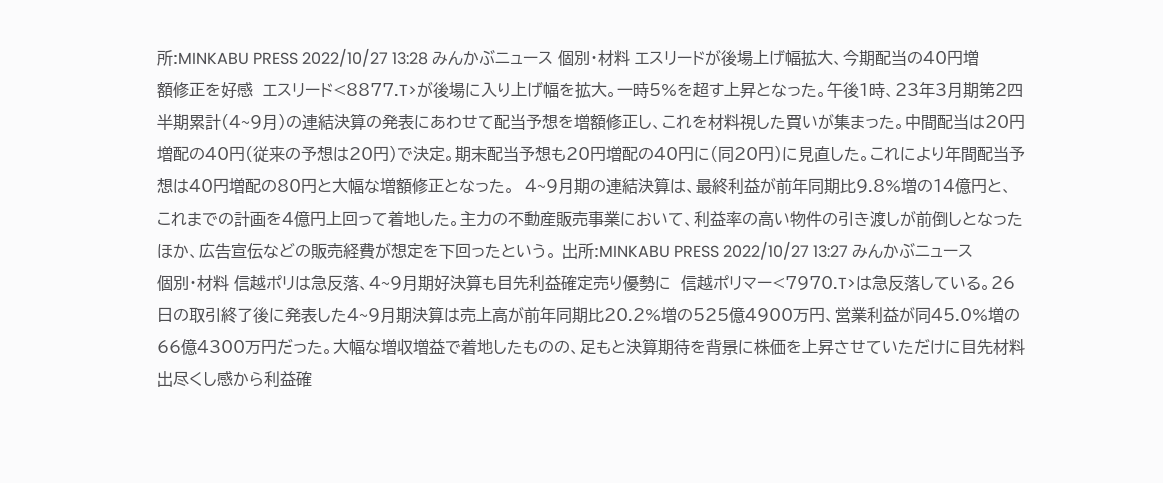所:MINKABU PRESS 2022/10/27 13:28 みんかぶニュース 個別・材料 エスリードが後場上げ幅拡大、今期配当の40円増額修正を好感  エスリード<8877.T>が後場に入り上げ幅を拡大。一時5%を超す上昇となった。午後1時、23年3月期第2四半期累計(4~9月)の連結決算の発表にあわせて配当予想を増額修正し、これを材料視した買いが集まった。中間配当は20円増配の40円(従来の予想は20円)で決定。期末配当予想も20円増配の40円に(同20円)に見直した。これにより年間配当予想は40円増配の80円と大幅な増額修正となった。  4~9月期の連結決算は、最終利益が前年同期比9.8%増の14億円と、これまでの計画を4億円上回って着地した。主力の不動産販売事業において、利益率の高い物件の引き渡しが前倒しとなったほか、広告宣伝などの販売経費が想定を下回ったという。 出所:MINKABU PRESS 2022/10/27 13:27 みんかぶニュース 個別・材料 信越ポリは急反落、4~9月期好決算も目先利益確定売り優勢に  信越ポリマー<7970.T>は急反落している。26日の取引終了後に発表した4~9月期決算は売上高が前年同期比20.2%増の525億4900万円、営業利益が同45.0%増の66億4300万円だった。大幅な増収増益で着地したものの、足もと決算期待を背景に株価を上昇させていただけに目先材料出尽くし感から利益確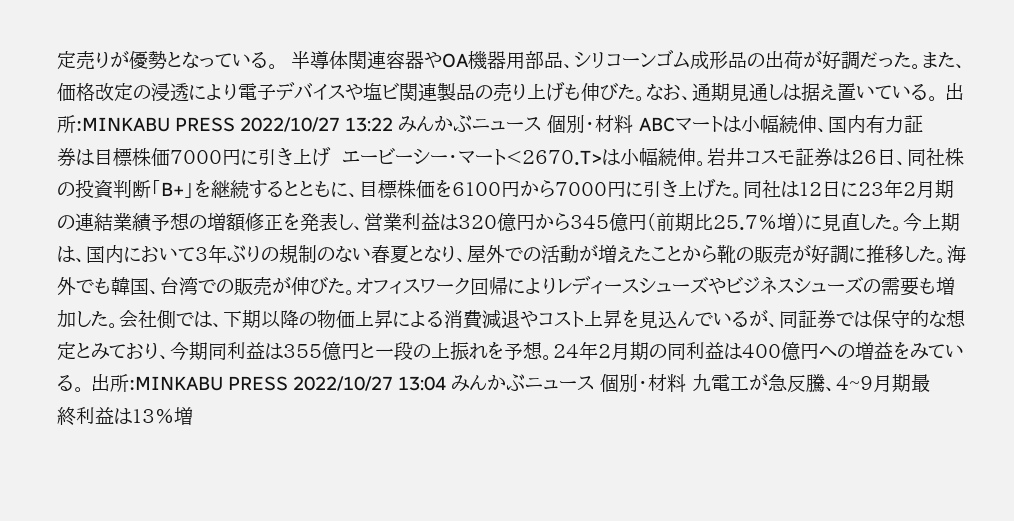定売りが優勢となっている。  半導体関連容器やOA機器用部品、シリコーンゴム成形品の出荷が好調だった。また、価格改定の浸透により電子デバイスや塩ビ関連製品の売り上げも伸びた。なお、通期見通しは据え置いている。 出所:MINKABU PRESS 2022/10/27 13:22 みんかぶニュース 個別・材料 ABCマートは小幅続伸、国内有力証券は目標株価7000円に引き上げ  エービーシー・マート<2670.T>は小幅続伸。岩井コスモ証券は26日、同社株の投資判断「B+」を継続するとともに、目標株価を6100円から7000円に引き上げた。同社は12日に23年2月期の連結業績予想の増額修正を発表し、営業利益は320億円から345億円(前期比25.7%増)に見直した。今上期は、国内において3年ぶりの規制のない春夏となり、屋外での活動が増えたことから靴の販売が好調に推移した。海外でも韓国、台湾での販売が伸びた。オフィスワーク回帰によりレディースシューズやビジネスシューズの需要も増加した。会社側では、下期以降の物価上昇による消費減退やコスト上昇を見込んでいるが、同証券では保守的な想定とみており、今期同利益は355億円と一段の上振れを予想。24年2月期の同利益は400億円への増益をみている。 出所:MINKABU PRESS 2022/10/27 13:04 みんかぶニュース 個別・材料 九電工が急反騰、4~9月期最終利益は13%増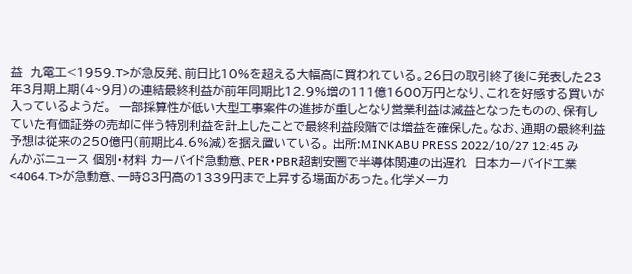益  九電工<1959.T>が急反発、前日比10%を超える大幅高に買われている。26日の取引終了後に発表した23年3月期上期(4~9月)の連結最終利益が前年同期比12.9%増の111億1600万円となり、これを好感する買いが入っているようだ。  一部採算性が低い大型工事案件の進捗が重しとなり営業利益は減益となったものの、保有していた有価証券の売却に伴う特別利益を計上したことで最終利益段階では増益を確保した。なお、通期の最終利益予想は従来の250億円(前期比4.6%減)を据え置いている。 出所:MINKABU PRESS 2022/10/27 12:45 みんかぶニュース 個別・材料 カーバイド急動意、PER・PBR超割安圏で半導体関連の出遅れ  日本カーバイド工業<4064.T>が急動意、一時83円高の1339円まで上昇する場面があった。化学メーカ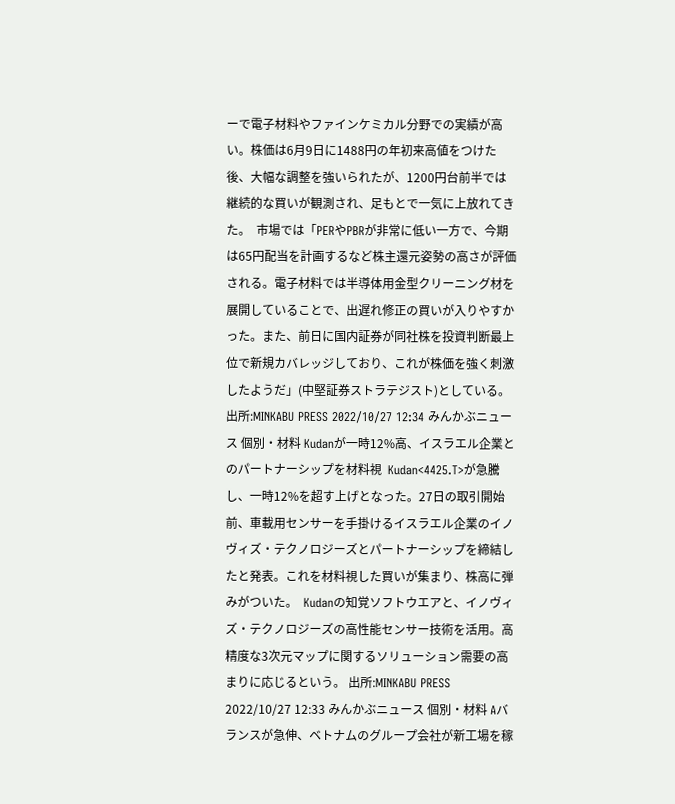ーで電子材料やファインケミカル分野での実績が高い。株価は6月9日に1488円の年初来高値をつけた後、大幅な調整を強いられたが、1200円台前半では継続的な買いが観測され、足もとで一気に上放れてきた。  市場では「PERやPBRが非常に低い一方で、今期は65円配当を計画するなど株主還元姿勢の高さが評価される。電子材料では半導体用金型クリーニング材を展開していることで、出遅れ修正の買いが入りやすかった。また、前日に国内証券が同社株を投資判断最上位で新規カバレッジしており、これが株価を強く刺激したようだ」(中堅証券ストラテジスト)としている。 出所:MINKABU PRESS 2022/10/27 12:34 みんかぶニュース 個別・材料 Kudanが一時12%高、イスラエル企業とのパートナーシップを材料視  Kudan<4425.T>が急騰し、一時12%を超す上げとなった。27日の取引開始前、車載用センサーを手掛けるイスラエル企業のイノヴィズ・テクノロジーズとパートナーシップを締結したと発表。これを材料視した買いが集まり、株高に弾みがついた。  Kudanの知覚ソフトウエアと、イノヴィズ・テクノロジーズの高性能センサー技術を活用。高精度な3次元マップに関するソリューション需要の高まりに応じるという。 出所:MINKABU PRESS 2022/10/27 12:33 みんかぶニュース 個別・材料 Aバランスが急伸、ベトナムのグループ会社が新工場を稼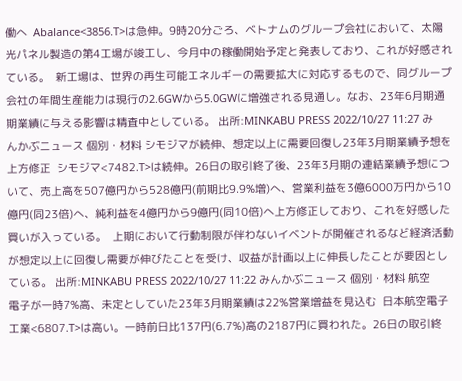働へ  Abalance<3856.T>は急伸。9時20分ごろ、ベトナムのグループ会社において、太陽光パネル製造の第4工場が竣工し、今月中の稼働開始予定と発表しており、これが好感されている。  新工場は、世界の再生可能エネルギーの需要拡大に対応するもので、同グループ会社の年間生産能力は現行の2.6GWから5.0GWに増強される見通し。なお、23年6月期通期業績に与える影響は精査中としている。 出所:MINKABU PRESS 2022/10/27 11:27 みんかぶニュース 個別・材料 シモジマが続伸、想定以上に需要回復し23年3月期業績予想を上方修正  シモジマ<7482.T>は続伸。26日の取引終了後、23年3月期の連結業績予想について、売上高を507億円から528億円(前期比9.9%増)へ、営業利益を3億6000万円から10億円(同23倍)へ、純利益を4億円から9億円(同10倍)へ上方修正しており、これを好感した買いが入っている。  上期において行動制限が伴わないイベントが開催されるなど経済活動が想定以上に回復し需要が伸びたことを受け、収益が計画以上に伸長したことが要因としている。 出所:MINKABU PRESS 2022/10/27 11:22 みんかぶニュース 個別・材料 航空電子が一時7%高、未定としていた23年3月期業績は22%営業増益を見込む  日本航空電子工業<6807.T>は高い。一時前日比137円(6.7%)高の2187円に買われた。26日の取引終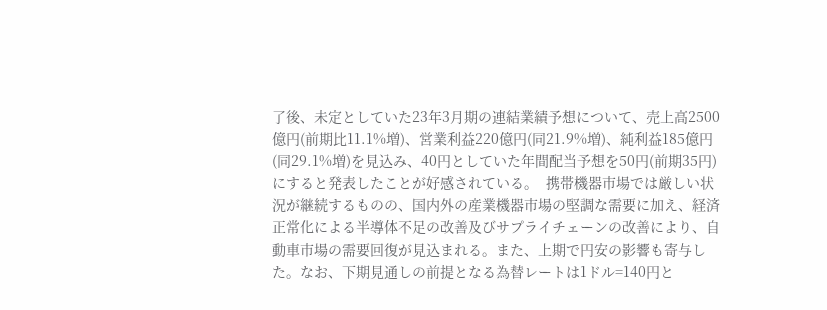了後、未定としていた23年3月期の連結業績予想について、売上高2500億円(前期比11.1%増)、営業利益220億円(同21.9%増)、純利益185億円(同29.1%増)を見込み、40円としていた年間配当予想を50円(前期35円)にすると発表したことが好感されている。  携帯機器市場では厳しい状況が継続するものの、国内外の産業機器市場の堅調な需要に加え、経済正常化による半導体不足の改善及びサプライチェーンの改善により、自動車市場の需要回復が見込まれる。また、上期で円安の影響も寄与した。なお、下期見通しの前提となる為替レートは1ドル=140円と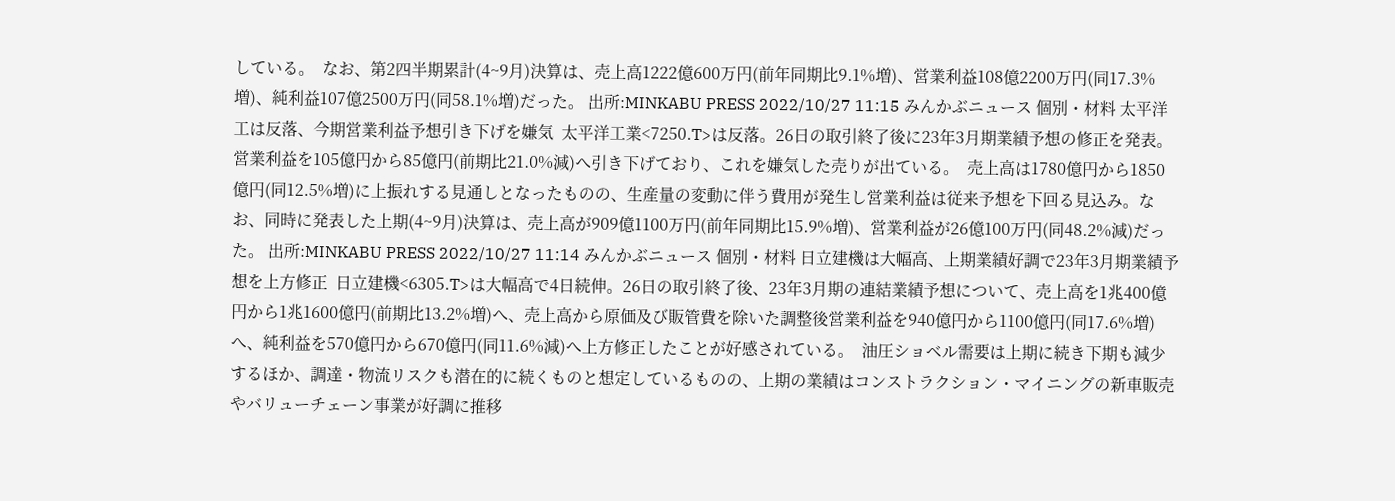している。  なお、第2四半期累計(4~9月)決算は、売上高1222億600万円(前年同期比9.1%増)、営業利益108億2200万円(同17.3%増)、純利益107億2500万円(同58.1%増)だった。 出所:MINKABU PRESS 2022/10/27 11:15 みんかぶニュース 個別・材料 太平洋工は反落、今期営業利益予想引き下げを嫌気  太平洋工業<7250.T>は反落。26日の取引終了後に23年3月期業績予想の修正を発表。営業利益を105億円から85億円(前期比21.0%減)へ引き下げており、これを嫌気した売りが出ている。  売上高は1780億円から1850億円(同12.5%増)に上振れする見通しとなったものの、生産量の変動に伴う費用が発生し営業利益は従来予想を下回る見込み。なお、同時に発表した上期(4~9月)決算は、売上高が909億1100万円(前年同期比15.9%増)、営業利益が26億100万円(同48.2%減)だった。 出所:MINKABU PRESS 2022/10/27 11:14 みんかぶニュース 個別・材料 日立建機は大幅高、上期業績好調で23年3月期業績予想を上方修正  日立建機<6305.T>は大幅高で4日続伸。26日の取引終了後、23年3月期の連結業績予想について、売上高を1兆400億円から1兆1600億円(前期比13.2%増)へ、売上高から原価及び販管費を除いた調整後営業利益を940億円から1100億円(同17.6%増)へ、純利益を570億円から670億円(同11.6%減)へ上方修正したことが好感されている。  油圧ショベル需要は上期に続き下期も減少するほか、調達・物流リスクも潜在的に続くものと想定しているものの、上期の業績はコンストラクション・マイニングの新車販売やバリューチェーン事業が好調に推移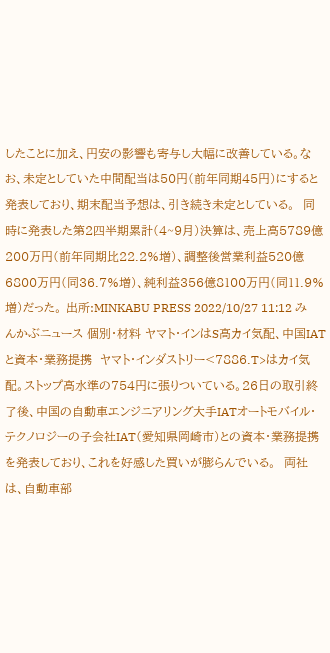したことに加え、円安の影響も寄与し大幅に改善している。なお、未定としていた中間配当は50円(前年同期45円)にすると発表しており、期末配当予想は、引き続き未定としている。  同時に発表した第2四半期累計(4~9月)決算は、売上高5789億200万円(前年同期比22.2%増)、調整後営業利益520億6800万円(同36.7%増)、純利益356億8100万円(同11.9%増)だった。 出所:MINKABU PRESS 2022/10/27 11:12 みんかぶニュース 個別・材料 ヤマト・インはS高カイ気配、中国IATと資本・業務提携  ヤマト・インダストリー<7886.T>はカイ気配。ストップ高水準の754円に張りついている。26日の取引終了後、中国の自動車エンジニアリング大手IATオートモバイル・テクノロジーの子会社IAT(愛知県岡崎市)との資本・業務提携を発表しており、これを好感した買いが膨らんでいる。  両社は、自動車部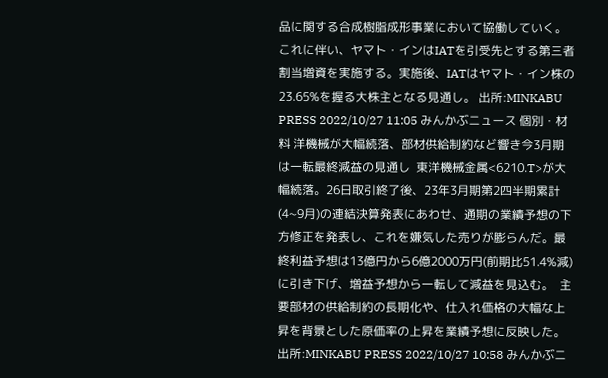品に関する合成樹脂成形事業において協働していく。これに伴い、ヤマト・インはIATを引受先とする第三者割当増資を実施する。実施後、IATはヤマト・イン株の23.65%を握る大株主となる見通し。 出所:MINKABU PRESS 2022/10/27 11:05 みんかぶニュース 個別・材料 洋機械が大幅続落、部材供給制約など響き今3月期は一転最終減益の見通し  東洋機械金属<6210.T>が大幅続落。26日取引終了後、23年3月期第2四半期累計(4~9月)の連結決算発表にあわせ、通期の業績予想の下方修正を発表し、これを嫌気した売りが膨らんだ。最終利益予想は13億円から6億2000万円(前期比51.4%減)に引き下げ、増益予想から一転して減益を見込む。  主要部材の供給制約の長期化や、仕入れ価格の大幅な上昇を背景とした原価率の上昇を業績予想に反映した。 出所:MINKABU PRESS 2022/10/27 10:58 みんかぶニ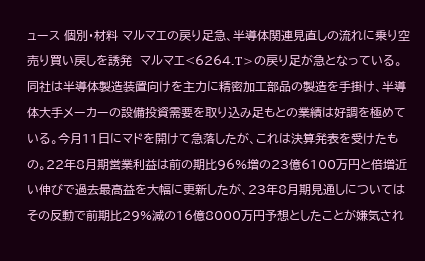ュース 個別・材料 マルマエの戻り足急、半導体関連見直しの流れに乗り空売り買い戻しを誘発  マルマエ<6264.T>の戻り足が急となっている。同社は半導体製造装置向けを主力に精密加工部品の製造を手掛け、半導体大手メーカーの設備投資需要を取り込み足もとの業績は好調を極めている。今月11日にマドを開けて急落したが、これは決算発表を受けたもの。22年8月期営業利益は前の期比96%増の23億6100万円と倍増近い伸びで過去最高益を大幅に更新したが、23年8月期見通しについてはその反動で前期比29%減の16億8000万円予想としたことが嫌気され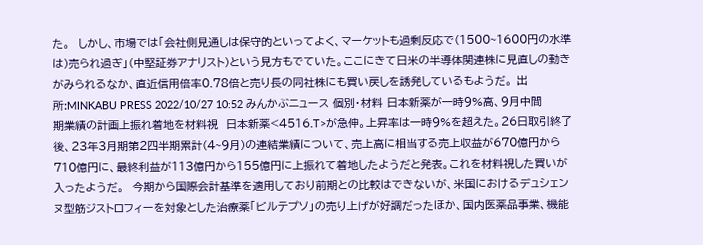た。  しかし、市場では「会社側見通しは保守的といってよく、マーケットも過剰反応で(1500~1600円の水準は)売られ過ぎ」(中堅証券アナリスト)という見方もでていた。ここにきて日米の半導体関連株に見直しの動きがみられるなか、直近信用倍率0.78倍と売り長の同社株にも買い戻しを誘発しているもようだ。 出所:MINKABU PRESS 2022/10/27 10:52 みんかぶニュース 個別・材料 日本新薬が一時9%高、9月中間期業績の計画上振れ着地を材料視  日本新薬<4516.T>が急伸。上昇率は一時9%を超えた。26日取引終了後、23年3月期第2四半期累計(4~9月)の連結業績について、売上高に相当する売上収益が670億円から710億円に、最終利益が113億円から155億円に上振れて着地したようだと発表。これを材料視した買いが入ったようだ。  今期から国際会計基準を適用しており前期との比較はできないが、米国におけるデュシェンヌ型筋ジストロフィーを対象とした治療薬「ビルテプソ」の売り上げが好調だったほか、国内医薬品事業、機能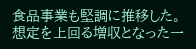食品事業も堅調に推移した。想定を上回る増収となった一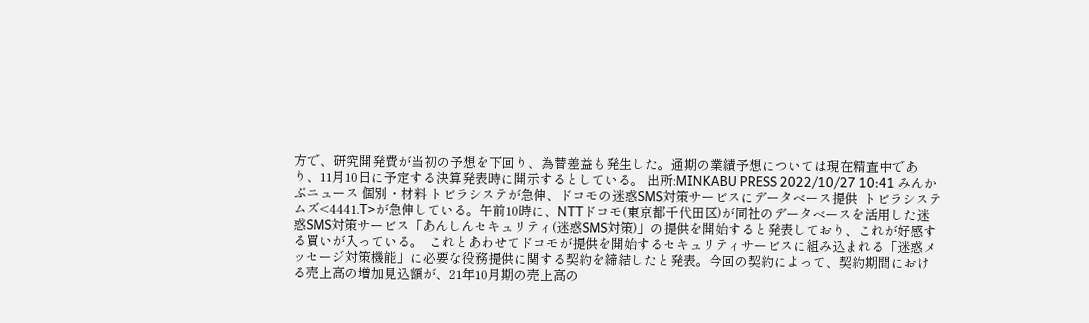方で、研究開発費が当初の予想を下回り、為替差益も発生した。通期の業績予想については現在精査中であり、11月10日に予定する決算発表時に開示するとしている。 出所:MINKABU PRESS 2022/10/27 10:41 みんかぶニュース 個別・材料 トビラシステが急伸、ドコモの迷惑SMS対策サービスにデータベース提供  トビラシステムズ<4441.T>が急伸している。午前10時に、NTTドコモ(東京都千代田区)が同社のデータベースを活用した迷惑SMS対策サービス「あんしんセキュリティ(迷惑SMS対策)」の提供を開始すると発表しており、これが好感する買いが入っている。  これとあわせてドコモが提供を開始するセキュリティサービスに組み込まれる「迷惑メッセージ対策機能」に必要な役務提供に関する契約を締結したと発表。今回の契約によって、契約期間における売上高の増加見込額が、21年10月期の売上高の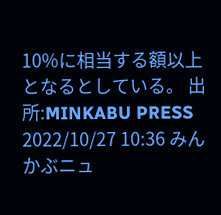10%に相当する額以上となるとしている。 出所:MINKABU PRESS 2022/10/27 10:36 みんかぶニュ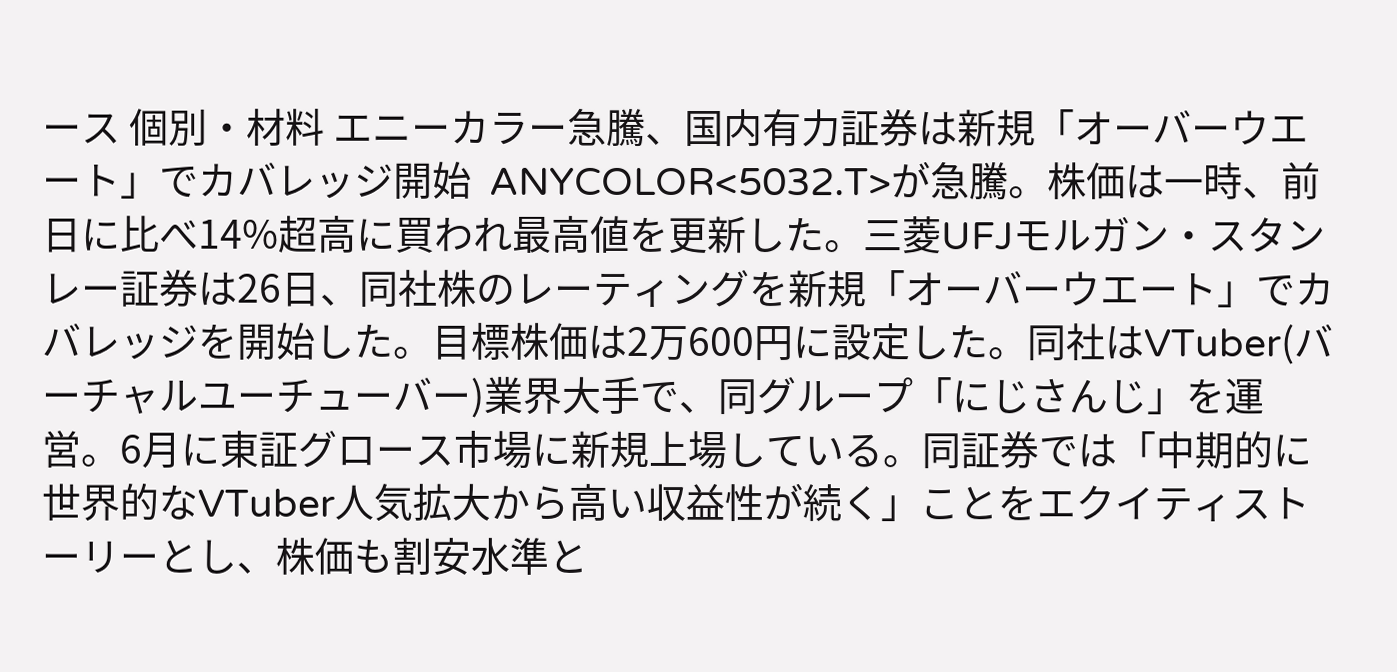ース 個別・材料 エニーカラー急騰、国内有力証券は新規「オーバーウエート」でカバレッジ開始  ANYCOLOR<5032.T>が急騰。株価は一時、前日に比べ14%超高に買われ最高値を更新した。三菱UFJモルガン・スタンレー証券は26日、同社株のレーティングを新規「オーバーウエート」でカバレッジを開始した。目標株価は2万600円に設定した。同社はVTuber(バーチャルユーチューバー)業界大手で、同グループ「にじさんじ」を運営。6月に東証グロース市場に新規上場している。同証券では「中期的に世界的なVTuber人気拡大から高い収益性が続く」ことをエクイティストーリーとし、株価も割安水準と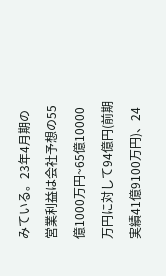みている。23年4月期の営業利益は会社予想の55億1000万円~65億10000万円に対して94億円(前期実績41億9100万円)、24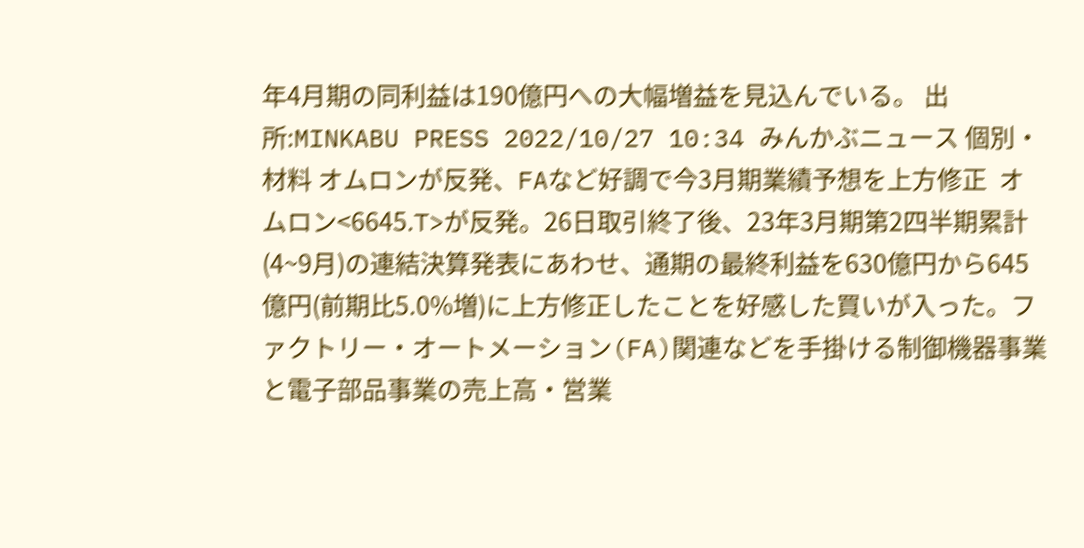年4月期の同利益は190億円への大幅増益を見込んでいる。 出所:MINKABU PRESS 2022/10/27 10:34 みんかぶニュース 個別・材料 オムロンが反発、FAなど好調で今3月期業績予想を上方修正  オムロン<6645.T>が反発。26日取引終了後、23年3月期第2四半期累計(4~9月)の連結決算発表にあわせ、通期の最終利益を630億円から645億円(前期比5.0%増)に上方修正したことを好感した買いが入った。ファクトリー・オートメーション(FA)関連などを手掛ける制御機器事業と電子部品事業の売上高・営業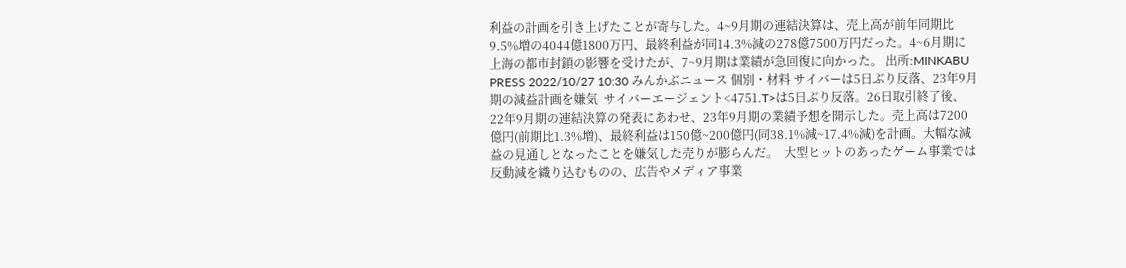利益の計画を引き上げたことが寄与した。4~9月期の連結決算は、売上高が前年同期比9.5%増の4044億1800万円、最終利益が同14.3%減の278億7500万円だった。4~6月期に上海の都市封鎖の影響を受けたが、7~9月期は業績が急回復に向かった。 出所:MINKABU PRESS 2022/10/27 10:30 みんかぶニュース 個別・材料 サイバーは5日ぶり反落、23年9月期の減益計画を嫌気  サイバーエージェント<4751.T>は5日ぶり反落。26日取引終了後、22年9月期の連結決算の発表にあわせ、23年9月期の業績予想を開示した。売上高は7200億円(前期比1.3%増)、最終利益は150億~200億円(同38.1%減~17.4%減)を計画。大幅な減益の見通しとなったことを嫌気した売りが膨らんだ。  大型ヒットのあったゲーム事業では反動減を織り込むものの、広告やメディア事業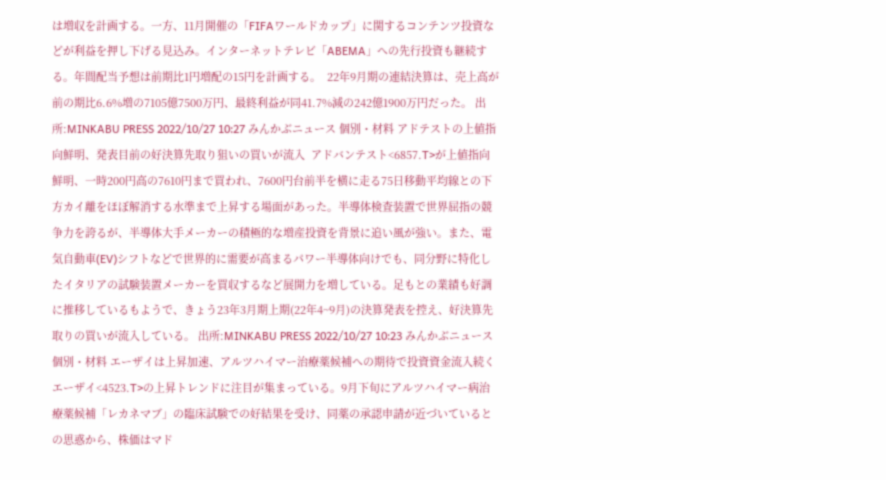は増収を計画する。一方、11月開催の「FIFAワールドカップ」に関するコンテンツ投資などが利益を押し下げる見込み。インターネットテレビ「ABEMA」への先行投資も継続する。年間配当予想は前期比1円増配の15円を計画する。  22年9月期の連結決算は、売上高が前の期比6.6%増の7105億7500万円、最終利益が同41.7%減の242億1900万円だった。 出所:MINKABU PRESS 2022/10/27 10:27 みんかぶニュース 個別・材料 アドテストの上値指向鮮明、発表目前の好決算先取り狙いの買いが流入  アドバンテスト<6857.T>が上値指向鮮明、一時200円高の7610円まで買われ、7600円台前半を横に走る75日移動平均線との下方カイ離をほぼ解消する水準まで上昇する場面があった。半導体検査装置で世界屈指の競争力を誇るが、半導体大手メーカーの積極的な増産投資を背景に追い風が強い。また、電気自動車(EV)シフトなどで世界的に需要が高まるパワー半導体向けでも、同分野に特化したイタリアの試験装置メーカーを買収するなど展開力を増している。足もとの業績も好調に推移しているもようで、きょう23年3月期上期(22年4~9月)の決算発表を控え、好決算先取りの買いが流入している。 出所:MINKABU PRESS 2022/10/27 10:23 みんかぶニュース 個別・材料 エーザイは上昇加速、アルツハイマー治療薬候補への期待で投資資金流入続く  エーザイ<4523.T>の上昇トレンドに注目が集まっている。9月下旬にアルツハイマー病治療薬候補「レカネマブ」の臨床試験での好結果を受け、同薬の承認申請が近づいているとの思惑から、株価はマド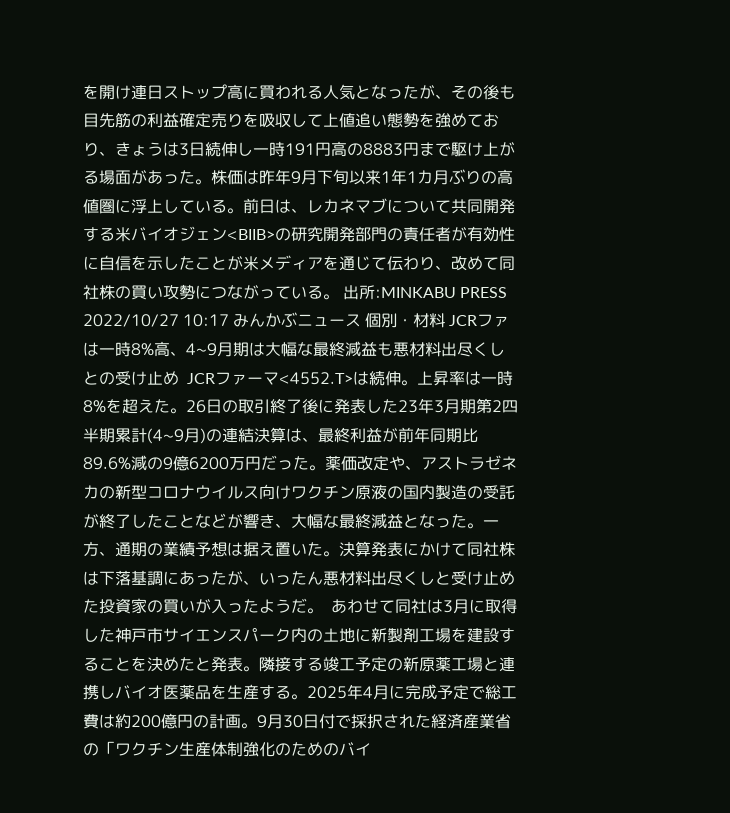を開け連日ストップ高に買われる人気となったが、その後も目先筋の利益確定売りを吸収して上値追い態勢を強めており、きょうは3日続伸し一時191円高の8883円まで駆け上がる場面があった。株価は昨年9月下旬以来1年1カ月ぶりの高値圏に浮上している。前日は、レカネマブについて共同開発する米バイオジェン<BIIB>の研究開発部門の責任者が有効性に自信を示したことが米メディアを通じて伝わり、改めて同社株の買い攻勢につながっている。 出所:MINKABU PRESS 2022/10/27 10:17 みんかぶニュース 個別・材料 JCRファは一時8%高、4~9月期は大幅な最終減益も悪材料出尽くしとの受け止め  JCRファーマ<4552.T>は続伸。上昇率は一時8%を超えた。26日の取引終了後に発表した23年3月期第2四半期累計(4~9月)の連結決算は、最終利益が前年同期比89.6%減の9億6200万円だった。薬価改定や、アストラゼネカの新型コロナウイルス向けワクチン原液の国内製造の受託が終了したことなどが響き、大幅な最終減益となった。一方、通期の業績予想は据え置いた。決算発表にかけて同社株は下落基調にあったが、いったん悪材料出尽くしと受け止めた投資家の買いが入ったようだ。  あわせて同社は3月に取得した神戸市サイエンスパーク内の土地に新製剤工場を建設することを決めたと発表。隣接する竣工予定の新原薬工場と連携しバイオ医薬品を生産する。2025年4月に完成予定で総工費は約200億円の計画。9月30日付で採択された経済産業省の「ワクチン生産体制強化のためのバイ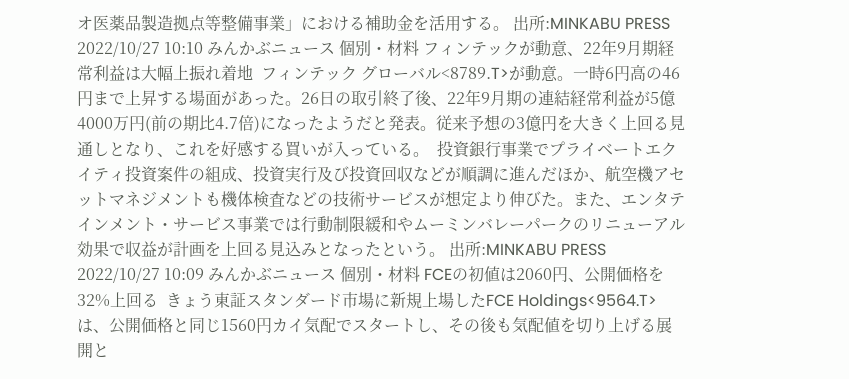オ医薬品製造拠点等整備事業」における補助金を活用する。 出所:MINKABU PRESS 2022/10/27 10:10 みんかぶニュース 個別・材料 フィンテックが動意、22年9月期経常利益は大幅上振れ着地  フィンテック グローバル<8789.T>が動意。一時6円高の46円まで上昇する場面があった。26日の取引終了後、22年9月期の連結経常利益が5億4000万円(前の期比4.7倍)になったようだと発表。従来予想の3億円を大きく上回る見通しとなり、これを好感する買いが入っている。  投資銀行事業でプライベートエクイティ投資案件の組成、投資実行及び投資回収などが順調に進んだほか、航空機アセットマネジメントも機体検査などの技術サービスが想定より伸びた。また、エンタテインメント・サービス事業では行動制限緩和やムーミンバレーパークのリニューアル効果で収益が計画を上回る見込みとなったという。 出所:MINKABU PRESS 2022/10/27 10:09 みんかぶニュース 個別・材料 FCEの初値は2060円、公開価格を32%上回る  きょう東証スタンダード市場に新規上場したFCE Holdings<9564.T>は、公開価格と同じ1560円カイ気配でスタートし、その後も気配値を切り上げる展開と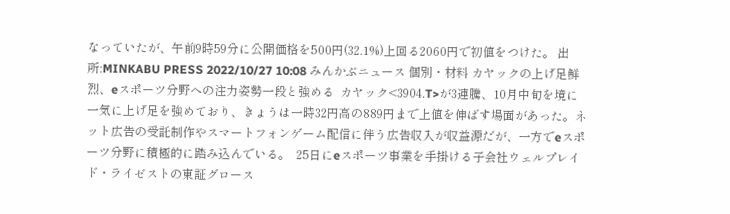なっていたが、午前9時59分に公開価格を500円(32.1%)上回る2060円で初値をつけた。 出所:MINKABU PRESS 2022/10/27 10:08 みんかぶニュース 個別・材料 カヤックの上げ足鮮烈、eスポーツ分野への注力姿勢一段と強める  カヤック<3904.T>が3連騰、10月中旬を境に一気に上げ足を強めており、きょうは一時32円高の889円まで上値を伸ばす場面があった。ネット広告の受託制作やスマートフォンゲーム配信に伴う広告収入が収益源だが、一方でeスポーツ分野に積極的に踏み込んでいる。  25日にeスポーツ事業を手掛ける子会社ウェルプレイド・ライゼストの東証グロース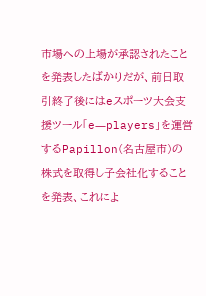市場への上場が承認されたことを発表したばかりだが、前日取引終了後にはeスポーツ大会支援ツール「e―players」を運営するPapillon(名古屋市)の株式を取得し子会社化することを発表、これによ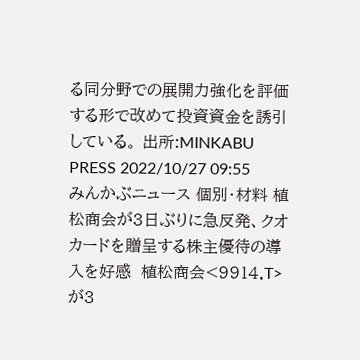る同分野での展開力強化を評価する形で改めて投資資金を誘引している。 出所:MINKABU PRESS 2022/10/27 09:55 みんかぶニュース 個別・材料 植松商会が3日ぶりに急反発、クオカードを贈呈する株主優待の導入を好感  植松商会<9914.T>が3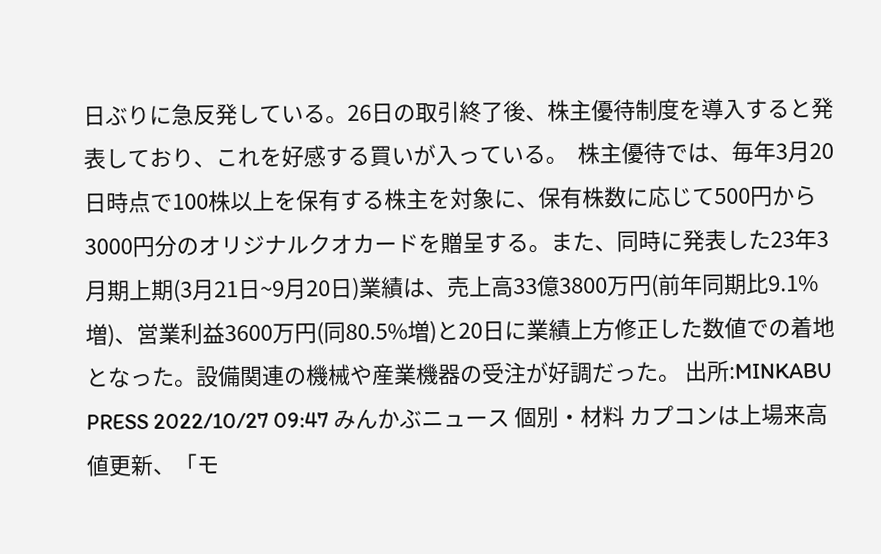日ぶりに急反発している。26日の取引終了後、株主優待制度を導入すると発表しており、これを好感する買いが入っている。  株主優待では、毎年3月20日時点で100株以上を保有する株主を対象に、保有株数に応じて500円から3000円分のオリジナルクオカードを贈呈する。また、同時に発表した23年3月期上期(3月21日~9月20日)業績は、売上高33億3800万円(前年同期比9.1%増)、営業利益3600万円(同80.5%増)と20日に業績上方修正した数値での着地となった。設備関連の機械や産業機器の受注が好調だった。 出所:MINKABU PRESS 2022/10/27 09:47 みんかぶニュース 個別・材料 カプコンは上場来高値更新、「モ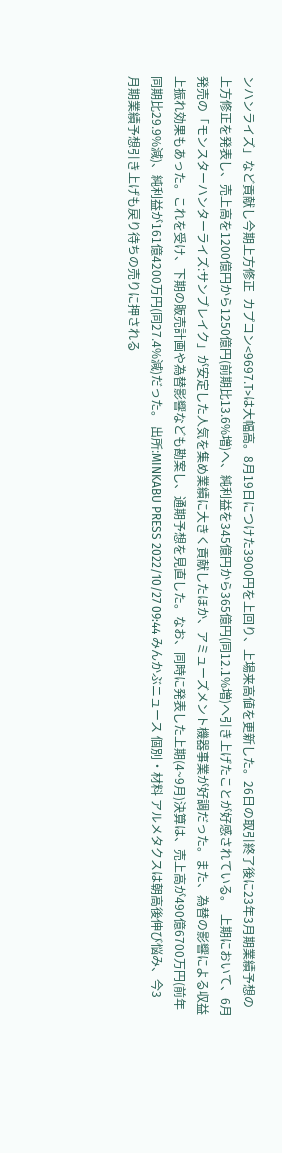ンハンライズ」など貢献し今期上方修正  カプコン<9697.T>は大幅高。8月19日につけた3900円を上回り、上場来高値を更新した。26日の取引終了後に23年3月期業績予想の上方修正を発表し、売上高を1200億円から1250億円(前期比13.6%増)へ、純利益を345億円から365億円(同12.1%増)へ引き上げたことが好感されている。  上期において、6月発売の「モンスターハンターライズ:サンブレイク」が安定した人気を集め業績に大きく貢献したほか、アミューズメント機器事業が好調だった。また、為替の影響による収益上振れ効果もあった。これを受け、下期の販売計画や為替影響なども勘案し、通期予想を見直した。なお、同時に発表した上期(4~9月)決算は、売上高が490億6700万円(前年同期比29.9%減)、純利益が161億4200万円(同27.4%減)だった。 出所:MINKABU PRESS 2022/10/27 09:44 みんかぶニュース 個別・材料 アルメタクスは朝高後伸び悩み、今3月期業績予想引き上げも戻り待ちの売りに押される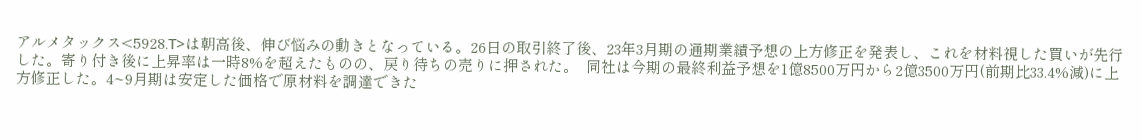アルメタックス<5928.T>は朝高後、伸び悩みの動きとなっている。26日の取引終了後、23年3月期の通期業績予想の上方修正を発表し、これを材料視した買いが先行した。寄り付き後に上昇率は一時8%を超えたものの、戻り待ちの売りに押された。  同社は今期の最終利益予想を1億8500万円から2億3500万円(前期比33.4%減)に上方修正した。4~9月期は安定した価格で原材料を調達できた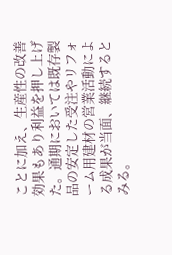ことに加え、生産性の改善効果もあり利益を押し上げた。通期においては既存製品の安定した受注やリフォーム用建材の営業活動による成果が当面、継続するとみる。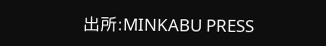出所:MINKABU PRESS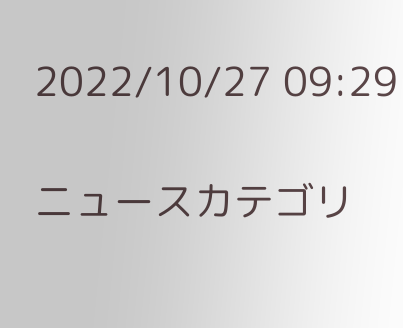2022/10/27 09:29

ニュースカテゴリ